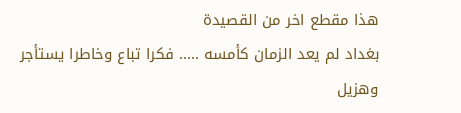هذا مقطع اخر من القصيدة
بغداد لم يعد الزمان كأمسه ..... فكرا تباع وخاطرا يستأجر
وهزيل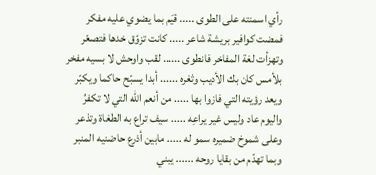رأي اسمنته على الطوى ..... قيَم بما يضوي عليه مفكر
فمضت كوافير بريشة شاعر ..... كانت تزوّق خدها فتصعّر
وتهزأت لغة المفاخر فانطوى ...... لقب واوحش لا بسيه مفخر
بلأمس كان بك الأديب وثغره ...... أبدا يسبّح حاكما ويكبّر
ويعد رؤيته التي فازوا بها ..... من أنعم الله التي لا تكفرُ
واليوم عاد وليس غير يراعِه ..... سيف تراع به الطغاة وتذعر
وعلى شموخ ضميره سمو له ..... مابين أذرع حاضنيه المنبر
وبما تهدّم من بقايا روحه ...... يبني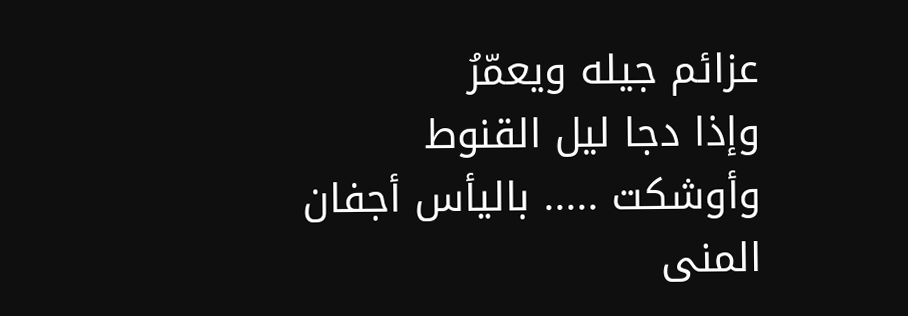عزائم جيله ويعمّرُ
وإذا دجا ليل القنوط وأوشكت ..... باليأس أجفان المنى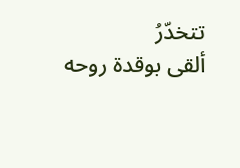تتخدّرُ
ألقى بوقدة روحه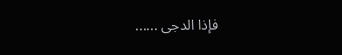فإذا الدجى ......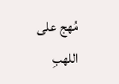مُهج على اللهبِ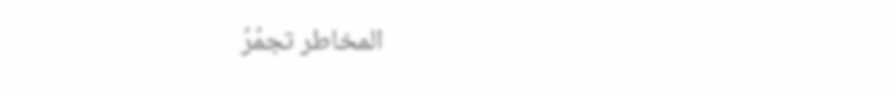المخاطر تجمُرُ